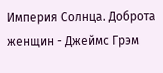Империя Солнца. Доброта женщин - Джеймс Грэм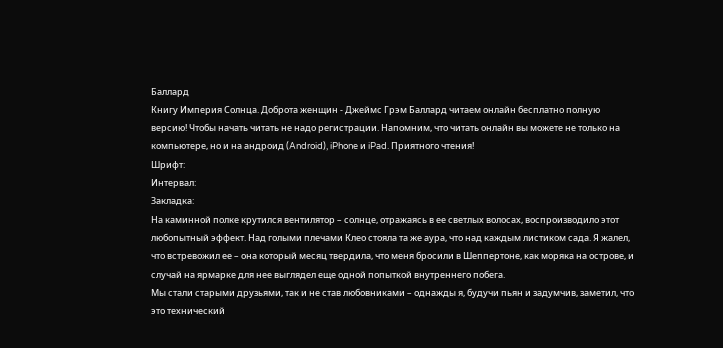Баллард
Книгу Империя Солнца. Доброта женщин - Джеймс Грэм Баллард читаем онлайн бесплатно полную версию! Чтобы начать читать не надо регистрации. Напомним, что читать онлайн вы можете не только на компьютере, но и на андроид (Android), iPhone и iPad. Приятного чтения!
Шрифт:
Интервал:
Закладка:
На каминной полке крутился вентилятор – солнце, отражаясь в ее светлых волосах, воспроизводило этот любопытный эффект. Над голыми плечами Клео стояла та же аура, что над каждым листиком сада. Я жалел, что встревожил ее – она который месяц твердила, что меня бросили в Шеппертоне, как моряка на острове, и случай на ярмарке для нее выглядел еще одной попыткой внутреннего побега.
Мы стали старыми друзьями, так и не став любовниками – однажды я, будучи пьян и задумчив, заметил, что это технический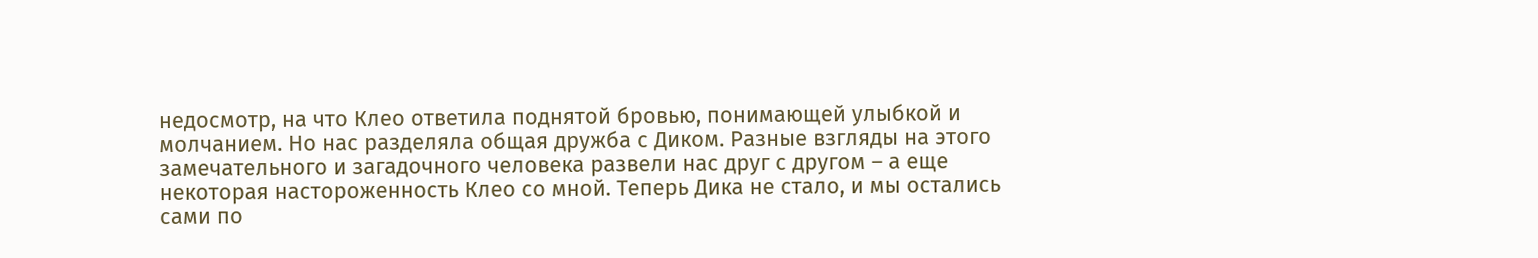недосмотр, на что Клео ответила поднятой бровью, понимающей улыбкой и молчанием. Но нас разделяла общая дружба с Диком. Разные взгляды на этого замечательного и загадочного человека развели нас друг с другом – а еще некоторая настороженность Клео со мной. Теперь Дика не стало, и мы остались сами по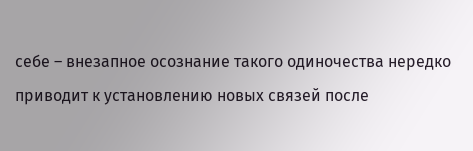себе – внезапное осознание такого одиночества нередко приводит к установлению новых связей после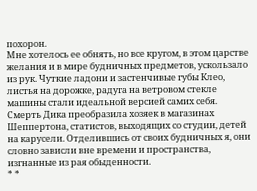похорон.
Мне хотелось ее обнять, но все кругом, в этом царстве желания и в мире будничных предметов, ускользало из рук. Чуткие ладони и застенчивые губы Клео, листья на дорожке, радуга на ветровом стекле машины стали идеальной версией самих себя. Смерть Дика преобразила хозяек в магазинах Шеппертона, статистов, выходящих со студии, детей на карусели. Отделившись от своих будничных я, они словно зависли вне времени и пространства, изгнанные из рая обыденности.
* *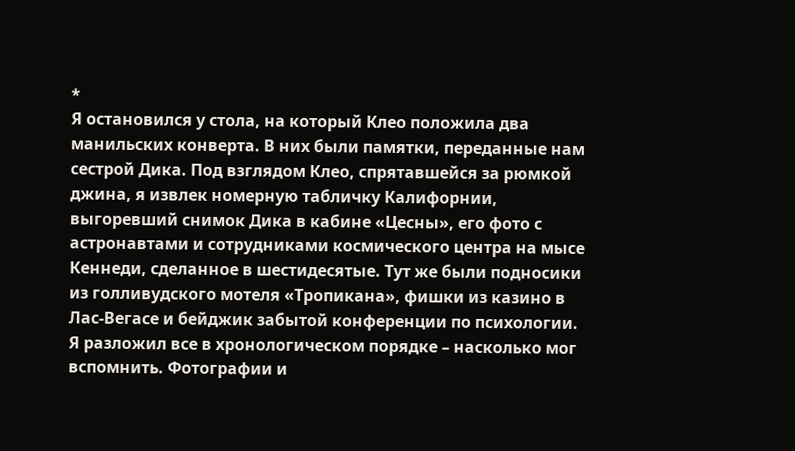*
Я остановился у стола, на который Клео положила два манильских конверта. В них были памятки, переданные нам сестрой Дика. Под взглядом Клео, спрятавшейся за рюмкой джина, я извлек номерную табличку Калифорнии, выгоревший снимок Дика в кабине «Цесны», его фото с астронавтами и сотрудниками космического центра на мысе Кеннеди, сделанное в шестидесятые. Тут же были подносики из голливудского мотеля «Тропикана», фишки из казино в Лас-Вегасе и бейджик забытой конференции по психологии. Я разложил все в хронологическом порядке – насколько мог вспомнить. Фотографии и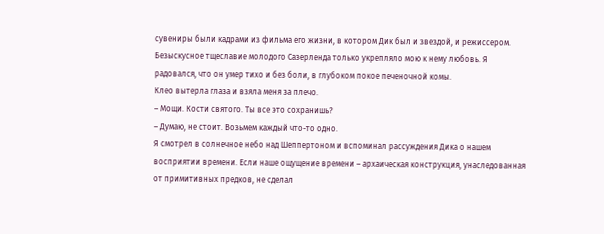сувениры были кадрами из фильма его жизни, в котором Дик был и звездой, и режиссером. Безыскусное тщеславие молодого Сазерленда только укрепляло мою к нему любовь. Я радовался, что он умер тихо и без боли, в глубоком покое печеночной комы.
Клео вытерла глаза и взяла меня за плечо.
– Мощи. Кости святого. Ты все это сохранишь?
– Думаю, не стоит. Возьмем каждый что-то одно.
Я смотрел в солнечное небо над Шеппертоном и вспоминал рассуждения Дика о нашем восприятии времени. Если наше ощущение времени – архаическая конструкция, унаследованная от примитивных предков, не сделал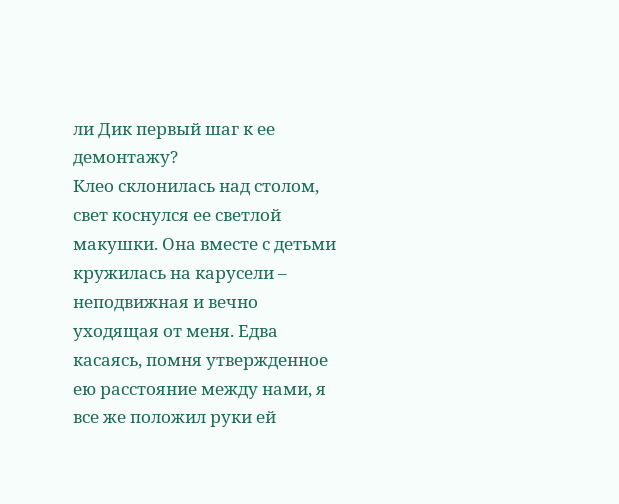ли Дик первый шаг к ее демонтажу?
Клео склонилась над столом, свет коснулся ее светлой макушки. Она вместе с детьми кружилась на карусели – неподвижная и вечно уходящая от меня. Едва касаясь, помня утвержденное ею расстояние между нами, я все же положил руки ей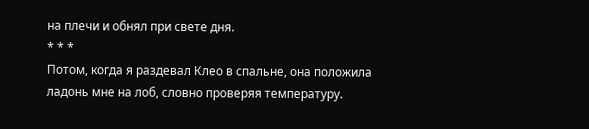на плечи и обнял при свете дня.
* * *
Потом, когда я раздевал Клео в спальне, она положила ладонь мне на лоб, словно проверяя температуру.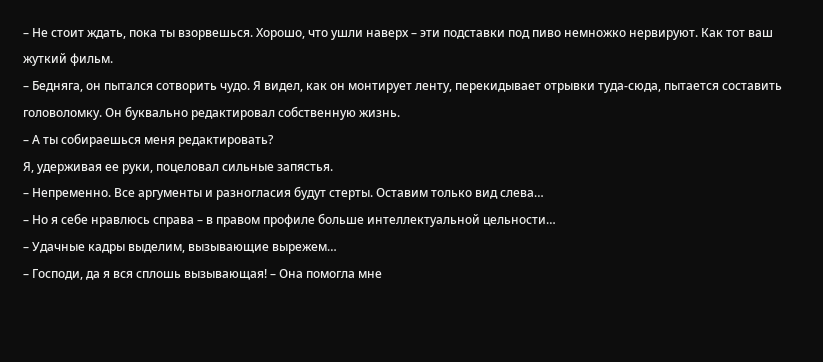– Не стоит ждать, пока ты взорвешься. Хорошо, что ушли наверх – эти подставки под пиво немножко нервируют. Как тот ваш жуткий фильм.
– Бедняга, он пытался сотворить чудо. Я видел, как он монтирует ленту, перекидывает отрывки туда-сюда, пытается составить головоломку. Он буквально редактировал собственную жизнь.
– А ты собираешься меня редактировать?
Я, удерживая ее руки, поцеловал сильные запястья.
– Непременно. Все аргументы и разногласия будут стерты. Оставим только вид слева…
– Но я себе нравлюсь справа – в правом профиле больше интеллектуальной цельности…
– Удачные кадры выделим, вызывающие вырежем…
– Господи, да я вся сплошь вызывающая! – Она помогла мне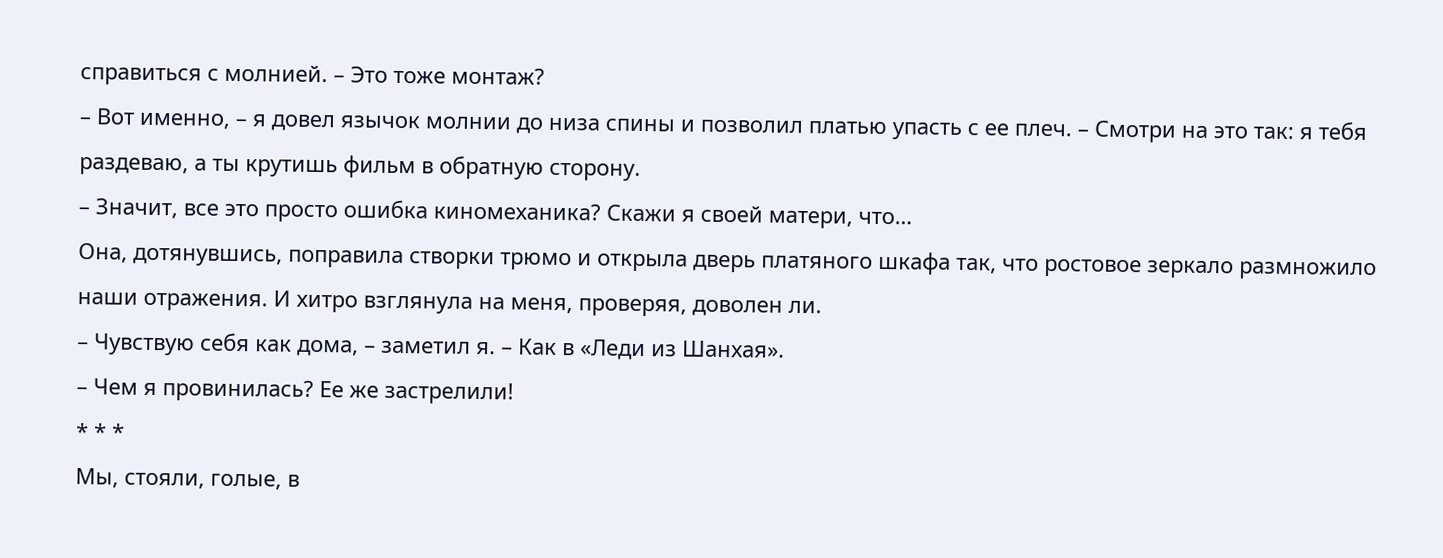справиться с молнией. – Это тоже монтаж?
– Вот именно, – я довел язычок молнии до низа спины и позволил платью упасть с ее плеч. – Смотри на это так: я тебя раздеваю, а ты крутишь фильм в обратную сторону.
– Значит, все это просто ошибка киномеханика? Скажи я своей матери, что…
Она, дотянувшись, поправила створки трюмо и открыла дверь платяного шкафа так, что ростовое зеркало размножило наши отражения. И хитро взглянула на меня, проверяя, доволен ли.
– Чувствую себя как дома, – заметил я. – Как в «Леди из Шанхая».
– Чем я провинилась? Ее же застрелили!
* * *
Мы, стояли, голые, в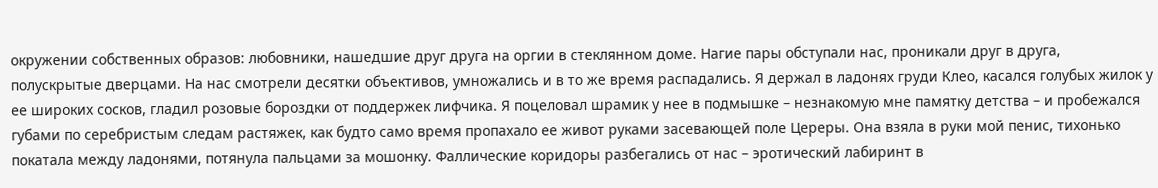окружении собственных образов: любовники, нашедшие друг друга на оргии в стеклянном доме. Нагие пары обступали нас, проникали друг в друга, полускрытые дверцами. На нас смотрели десятки объективов, умножались и в то же время распадались. Я держал в ладонях груди Клео, касался голубых жилок у ее широких сосков, гладил розовые бороздки от поддержек лифчика. Я поцеловал шрамик у нее в подмышке – незнакомую мне памятку детства – и пробежался губами по серебристым следам растяжек, как будто само время пропахало ее живот руками засевающей поле Цереры. Она взяла в руки мой пенис, тихонько покатала между ладонями, потянула пальцами за мошонку. Фаллические коридоры разбегались от нас – эротический лабиринт в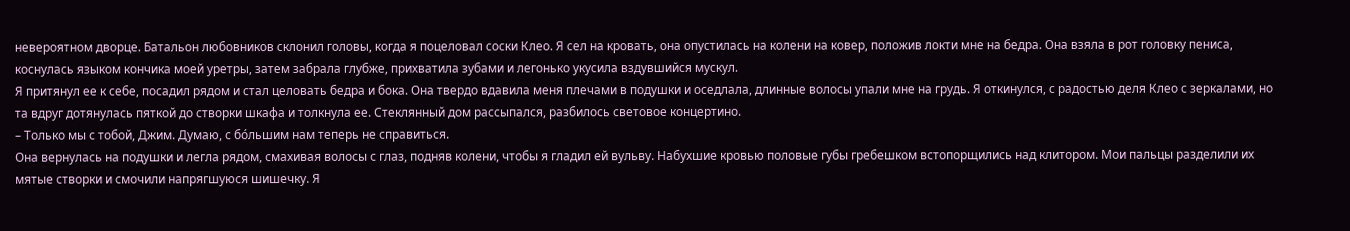невероятном дворце. Батальон любовников склонил головы, когда я поцеловал соски Клео. Я сел на кровать, она опустилась на колени на ковер, положив локти мне на бедра. Она взяла в рот головку пениса, коснулась языком кончика моей уретры, затем забрала глубже, прихватила зубами и легонько укусила вздувшийся мускул.
Я притянул ее к себе, посадил рядом и стал целовать бедра и бока. Она твердо вдавила меня плечами в подушки и оседлала, длинные волосы упали мне на грудь. Я откинулся, с радостью деля Клео с зеркалами, но та вдруг дотянулась пяткой до створки шкафа и толкнула ее. Стеклянный дом рассыпался, разбилось световое концертино.
– Только мы с тобой, Джим. Думаю, с бо́льшим нам теперь не справиться.
Она вернулась на подушки и легла рядом, смахивая волосы с глаз, подняв колени, чтобы я гладил ей вульву. Набухшие кровью половые губы гребешком встопорщились над клитором. Мои пальцы разделили их мятые створки и смочили напрягшуюся шишечку. Я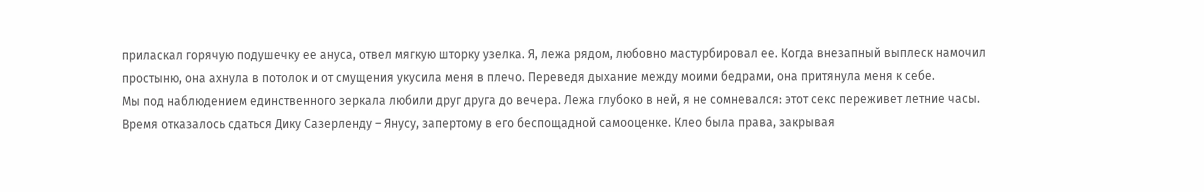приласкал горячую подушечку ее ануса, отвел мягкую шторку узелка. Я, лежа рядом, любовно мастурбировал ее. Когда внезапный выплеск намочил простыню, она ахнула в потолок и от смущения укусила меня в плечо. Переведя дыхание между моими бедрами, она притянула меня к себе.
Мы под наблюдением единственного зеркала любили друг друга до вечера. Лежа глубоко в ней, я не сомневался: этот секс переживет летние часы. Время отказалось сдаться Дику Сазерленду – Янусу, запертому в его беспощадной самооценке. Клео была права, закрывая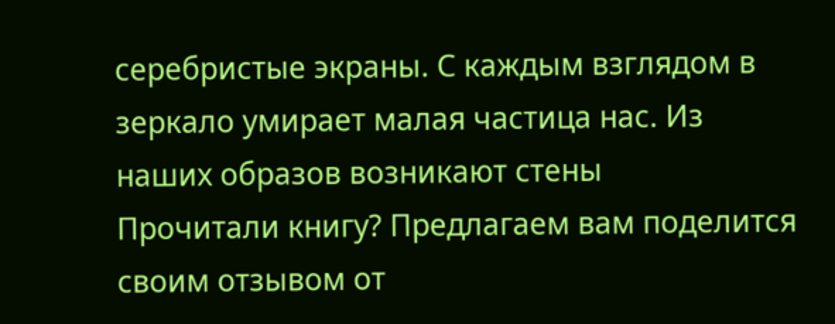серебристые экраны. С каждым взглядом в зеркало умирает малая частица нас. Из наших образов возникают стены
Прочитали книгу? Предлагаем вам поделится своим отзывом от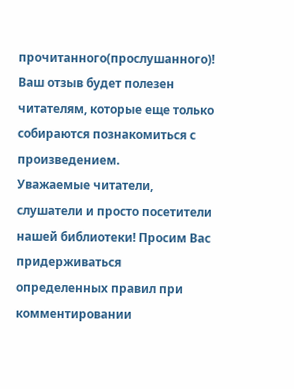прочитанного(прослушанного)! Ваш отзыв будет полезен читателям, которые еще только собираются познакомиться с произведением.
Уважаемые читатели, слушатели и просто посетители нашей библиотеки! Просим Вас придерживаться определенных правил при комментировании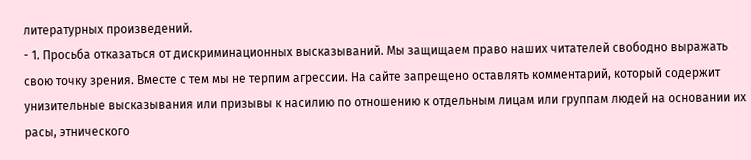литературных произведений.
- 1. Просьба отказаться от дискриминационных высказываний. Мы защищаем право наших читателей свободно выражать свою точку зрения. Вместе с тем мы не терпим агрессии. На сайте запрещено оставлять комментарий, который содержит унизительные высказывания или призывы к насилию по отношению к отдельным лицам или группам людей на основании их расы, этнического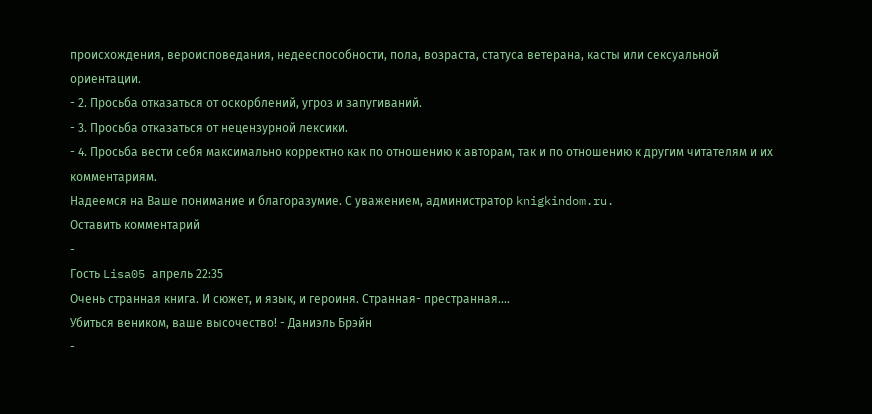происхождения, вероисповедания, недееспособности, пола, возраста, статуса ветерана, касты или сексуальной ориентации.
- 2. Просьба отказаться от оскорблений, угроз и запугиваний.
- 3. Просьба отказаться от нецензурной лексики.
- 4. Просьба вести себя максимально корректно как по отношению к авторам, так и по отношению к другим читателям и их комментариям.
Надеемся на Ваше понимание и благоразумие. С уважением, администратор knigkindom.ru.
Оставить комментарий
-
Гость Lisa05 апрель 22:35
Очень странная книга. И сюжет, и язык, и героиня. Странная- престранная....
Убиться веником, ваше высочество! - Даниэль Брэйн
-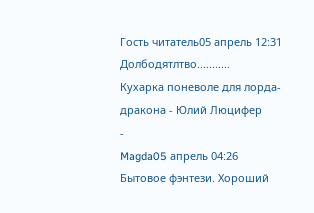Гость читатель05 апрель 12:31
Долбодятлтво...........
Кухарка поневоле для лорда-дракона - Юлий Люцифер
-
Magda05 апрель 04:26
Бытовое фэнтези. Хороший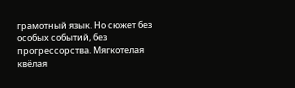грамотный язык. Но сюжет без особых событий, без прогрессорства. Мягкотелая квёлая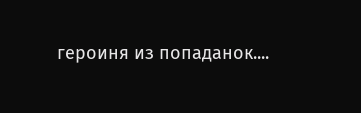героиня из попаданок....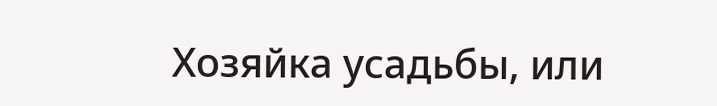Хозяйка усадьбы, или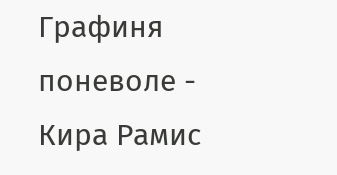Графиня поневоле - Кира Рамис